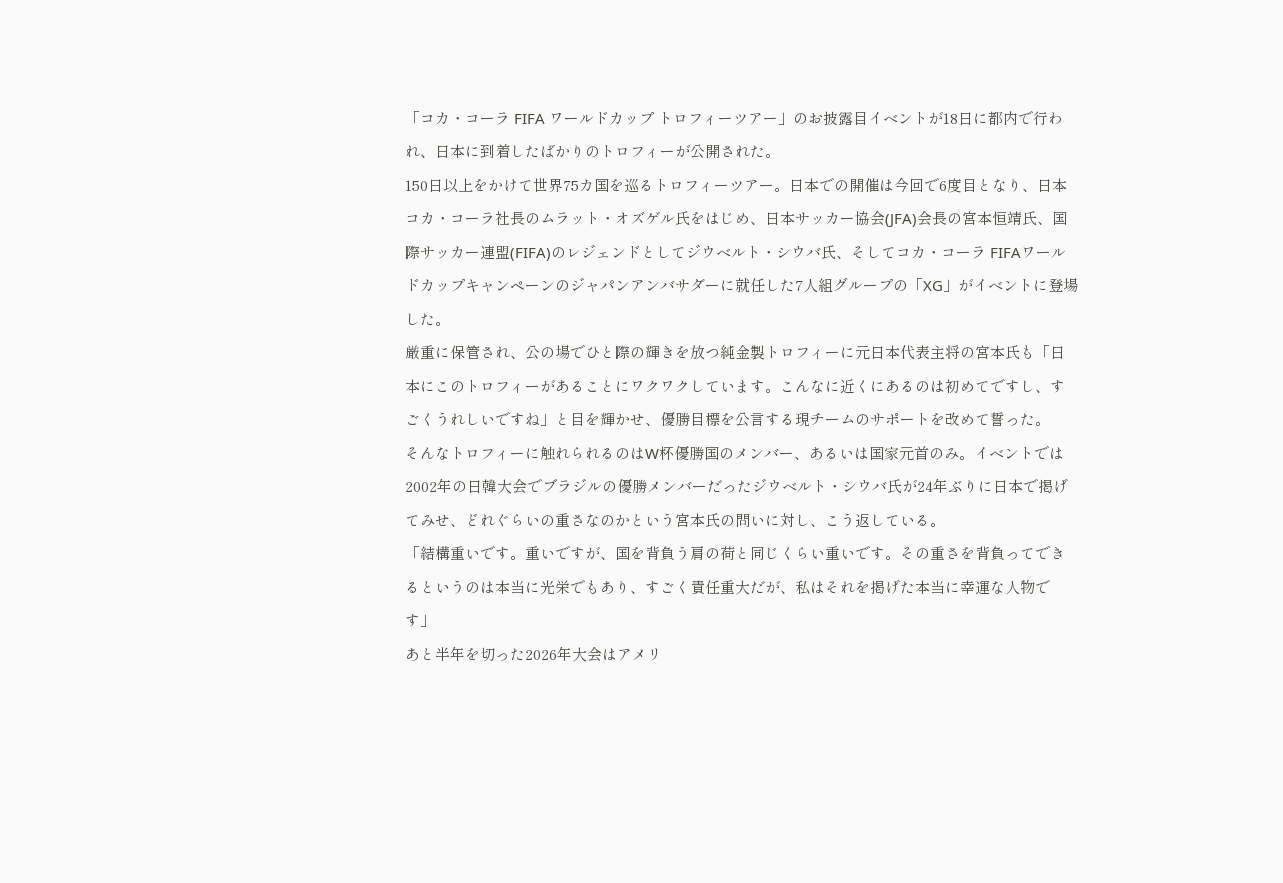「コカ・コーラ FIFA ワールドカップ トロフィーツアー」のお披露目イベントが18日に都内で行われ、日本に到着したばかりのトロフィーが公開された。
150日以上をかけて世界75カ国を巡るトロフィーツアー。日本での開催は今回で6度目となり、日本コカ・コーラ社長のムラット・オズゲル氏をはじめ、日本サッカー協会(JFA)会長の宮本恒靖氏、国際サッカー連盟(FIFA)のレジェンドとしてジウベルト・シウバ氏、そしてコカ・コーラ FIFAワールドカップキャンペーンのジャパンアンバサダーに就任した7人組グループの「XG」がイベントに登場した。
厳重に保管され、公の場でひと際の輝きを放つ純金製トロフィーに元日本代表主将の宮本氏も「日本にこのトロフィーがあることにワクワクしています。こんなに近くにあるのは初めてですし、すごくうれしいですね」と目を輝かせ、優勝目標を公言する現チームのサポートを改めて誓った。
そんなトロフィーに触れられるのはW杯優勝国のメンバー、あるいは国家元首のみ。イベントでは2002年の日韓大会でブラジルの優勝メンバーだったジウベルト・シウバ氏が24年ぶりに日本で掲げてみせ、どれぐらいの重さなのかという宮本氏の問いに対し、こう返している。
「結構重いです。重いですが、国を背負う肩の荷と同じくらい重いです。その重さを背負ってできるというのは本当に光栄でもあり、すごく責任重大だが、私はそれを掲げた本当に幸運な人物です」
あと半年を切った2026年大会はアメリ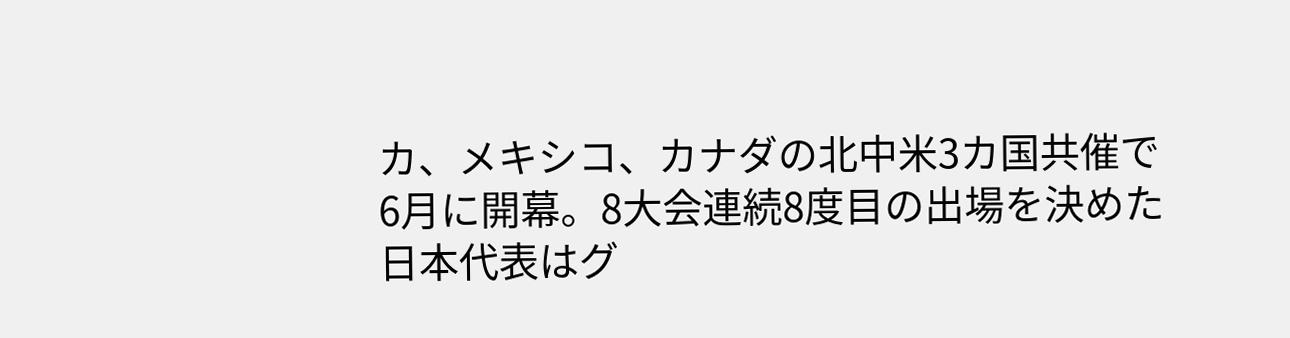カ、メキシコ、カナダの北中米3カ国共催で6月に開幕。8大会連続8度目の出場を決めた日本代表はグ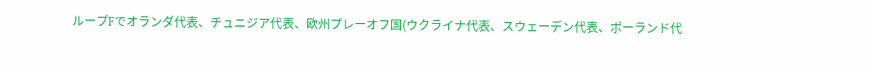ループFでオランダ代表、チュニジア代表、欧州プレーオフ国(ウクライナ代表、スウェーデン代表、ポーランド代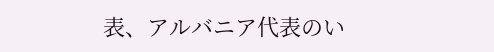表、アルバニア代表のい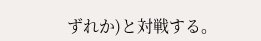ずれか)と対戦する。